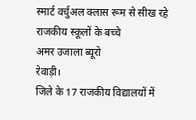स्मार्ट वर्चुअल क्लास रूम से सीख रहे राजकीय स्कूलों के बच्चे
अमर उजाला ब्यूरो
रेवाड़ी।
जिले के 17 राजकीय विद्यालयों में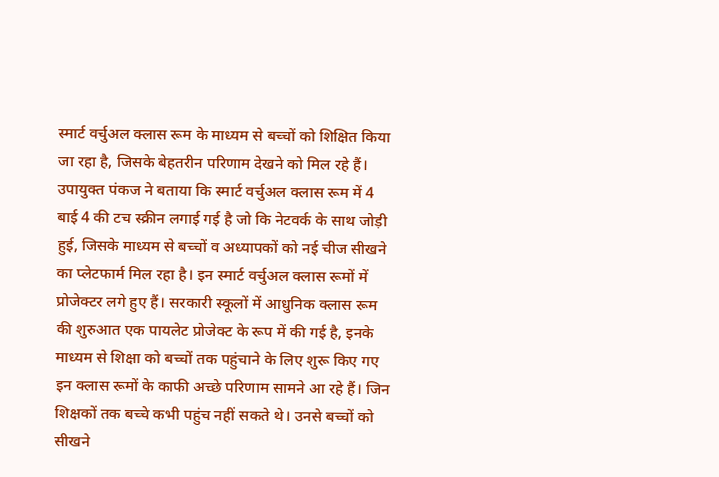स्मार्ट वर्चुअल क्लास रूम के माध्यम से बच्चों को शिक्षित किया जा रहा है, जिसके बेहतरीन परिणाम देखने को मिल रहे हैं। उपायुक्त पंकज ने बताया कि स्मार्ट वर्चुअल क्लास रूम में 4 बाई 4 की टच स्क्रीन लगाई गई है जो कि नेटवर्क के साथ जोड़ी हुई, जिसके माध्यम से बच्चों व अध्यापकों को नई चीज सीखने का प्लेटफार्म मिल रहा है। इन स्मार्ट वर्चुअल क्लास रूमों में प्रोजेक्टर लगे हुए हैं। सरकारी स्कूलों में आधुनिक क्लास रूम की शुरुआत एक पायलेट प्रोजेक्ट के रूप में की गई है, इनके माध्यम से शिक्षा को बच्चों तक पहुंचाने के लिए शुरू किए गए इन क्लास रूमों के काफी अच्छे परिणाम सामने आ रहे हैं। जिन शिक्षकों तक बच्चे कभी पहुंच नहीं सकते थे। उनसे बच्चों को सीखने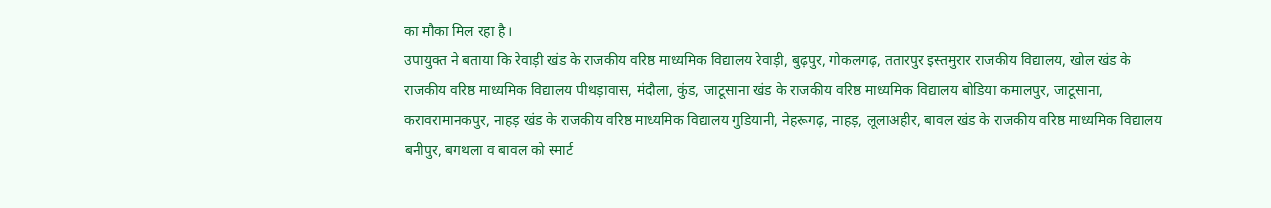का मौका मिल रहा है।
उपायुक्त ने बताया कि रेवाड़ी खंड के राजकीय वरिष्ठ माध्यमिक विद्यालय रेवाड़ी, बुढ़पुर, गोकलगढ़, ततारपुर इस्तमुरार राजकीय विद्यालय, खोल खंड के राजकीय वरिष्ठ माध्यमिक विद्यालय पीथड़ावास, मंदौला, कुंड, जाटूसाना खंड के राजकीय वरिष्ठ माध्यमिक विद्यालय बोडिया कमालपुर, जाटूसाना, करावरामानकपुर, नाहड़ खंड के राजकीय वरिष्ठ माध्यमिक विद्यालय गुडियानी, नेहरूगढ़, नाहड़, लूलाअहीर, बावल खंड के राजकीय वरिष्ठ माध्यमिक विद्यालय बनीपुर, बगथला व बावल को स्मार्ट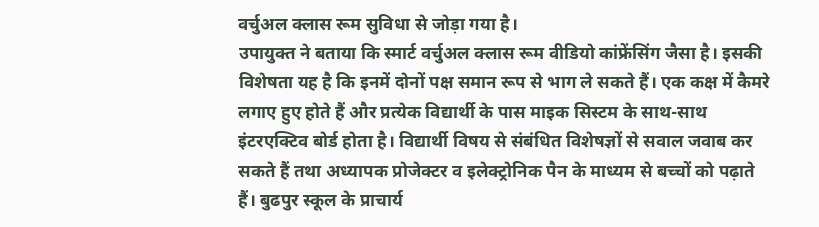वर्चुअल क्लास रूम सुविधा से जोड़ा गया है।
उपायुक्त ने बताया कि स्मार्ट वर्चुअल क्लास रूम वीडियो कांफ्रेंसिंग जैसा है। इसकी विशेषता यह है कि इनमें दोनों पक्ष समान रूप से भाग ले सकते हैं। एक कक्ष में कैमरे लगाए हुए होते हैं और प्रत्येक विद्यार्थी के पास माइक सिस्टम के साथ-साथ इंटरएक्टिव बोर्ड होता है। विद्यार्थी विषय से संबंधित विशेषज्ञों से सवाल जवाब कर सकते हैं तथा अध्यापक प्रोजेक्टर व इलेक्ट्रोनिक पैन के माध्यम से बच्चों को पढ़ाते हैं। बुढपुर स्कूल के प्राचार्य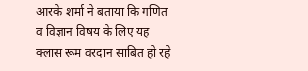आरके शर्मा ने बताया कि गणित व विज्ञान विषय के लिए यह क्लास रूम वरदान साबित हो रहे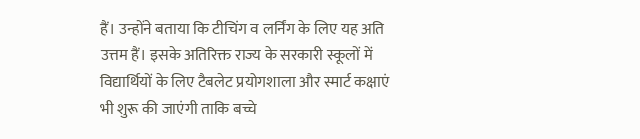हैं। उन्होंने बताया कि टीचिंग व लर्निंग के लिए यह अति उत्तम हैं। इसके अतिरिक्त राज्य के सरकारी स्कूलों में विद्यार्थियों के लिए टैबलेट प्रयोगशाला और स्मार्ट कक्षाएं भी शुरू की जाएंगी ताकि बच्चे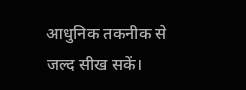आधुनिक तकनीक से जल्द सीख सकें।